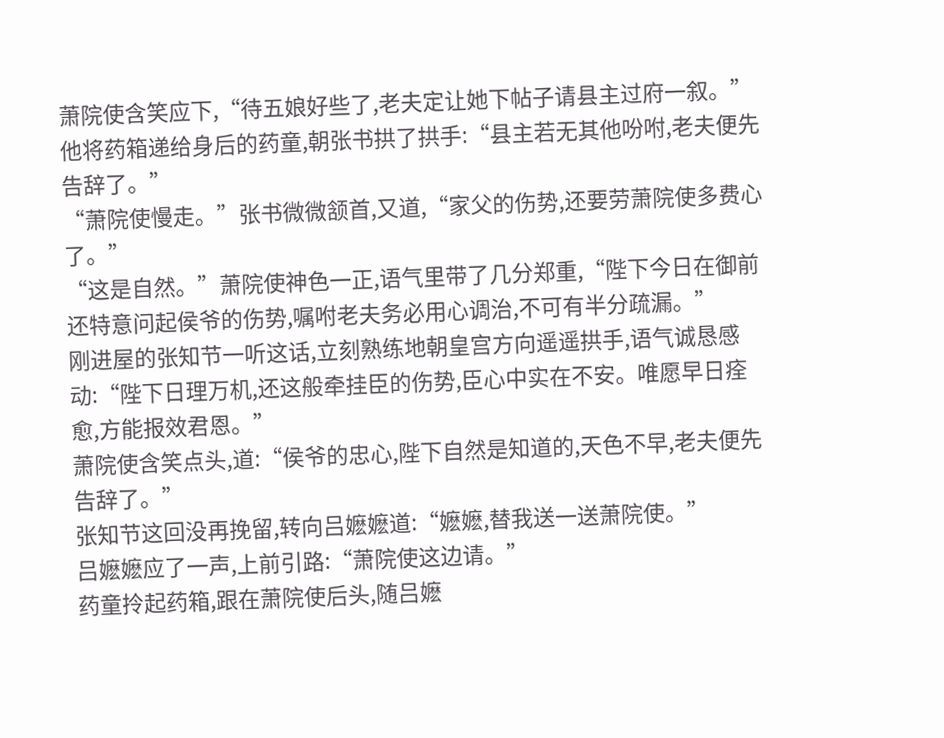萧院使含笑应下,“待五娘好些了,老夫定让她下帖子请县主过府一叙。”
他将药箱递给身后的药童,朝张书拱了拱手:“县主若无其他吩咐,老夫便先告辞了。”
“萧院使慢走。”张书微微颔首,又道,“家父的伤势,还要劳萧院使多费心了。”
“这是自然。”萧院使神色一正,语气里带了几分郑重,“陛下今日在御前还特意问起侯爷的伤势,嘱咐老夫务必用心调治,不可有半分疏漏。”
刚进屋的张知节一听这话,立刻熟练地朝皇宫方向遥遥拱手,语气诚恳感动:“陛下日理万机,还这般牵挂臣的伤势,臣心中实在不安。唯愿早日痊愈,方能报效君恩。”
萧院使含笑点头,道:“侯爷的忠心,陛下自然是知道的,天色不早,老夫便先告辞了。”
张知节这回没再挽留,转向吕嬷嬷道:“嬷嬷,替我送一送萧院使。”
吕嬷嬷应了一声,上前引路:“萧院使这边请。”
药童拎起药箱,跟在萧院使后头,随吕嬷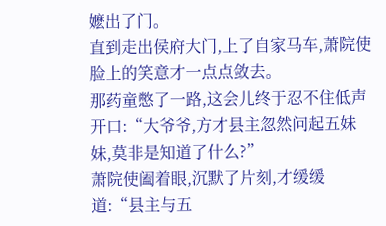嬷出了门。
直到走出侯府大门,上了自家马车,萧院使脸上的笑意才一点点敛去。
那药童憋了一路,这会儿终于忍不住低声开口:“大爷爷,方才县主忽然问起五妹妹,莫非是知道了什么?”
萧院使阖着眼,沉默了片刻,才缓缓道:“县主与五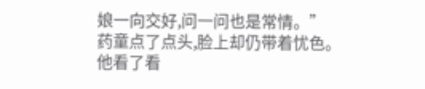娘一向交好,问一问也是常情。”
药童点了点头,脸上却仍带着忧色。
他看了看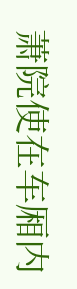萧院使在车厢内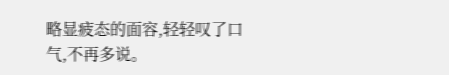略显疲态的面容,轻轻叹了口气,不再多说。